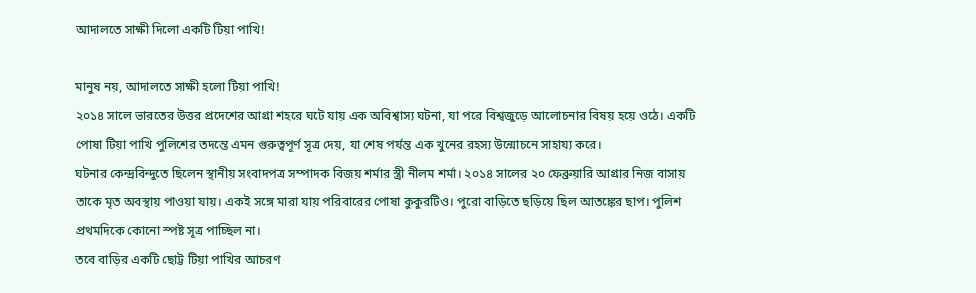আদালতে সাক্ষী দিলো একটি টিয়া পাখি!

মানুষ নয়, আদালতে সাক্ষী হলো টিয়া পাখি!
২০১৪ সালে ভারতের উত্তর প্রদেশের আগ্রা শহরে ঘটে যায় এক অবিশ্বাস্য ঘটনা, যা পরে বিশ্বজুড়ে আলোচনার বিষয় হয়ে ওঠে। একটি পোষা টিয়া পাখি পুলিশের তদন্তে এমন গুরুত্বপূর্ণ সূত্র দেয়, যা শেষ পর্যন্ত এক খুনের রহস্য উন্মোচনে সাহায্য করে।
ঘটনার কেন্দ্রবিন্দুতে ছিলেন স্থানীয় সংবাদপত্র সম্পাদক বিজয় শর্মার স্ত্রী নীলম শর্মা। ২০১৪ সালের ২০ ফেব্রুয়ারি আগ্রার নিজ বাসায় তাকে মৃত অবস্থায় পাওয়া যায়। একই সঙ্গে মারা যায় পরিবারের পোষা কুকুরটিও। পুরো বাড়িতে ছড়িয়ে ছিল আতঙ্কের ছাপ। পুলিশ প্রথমদিকে কোনো স্পষ্ট সূত্র পাচ্ছিল না।
তবে বাড়ির একটি ছোট্ট টিয়া পাখির আচরণ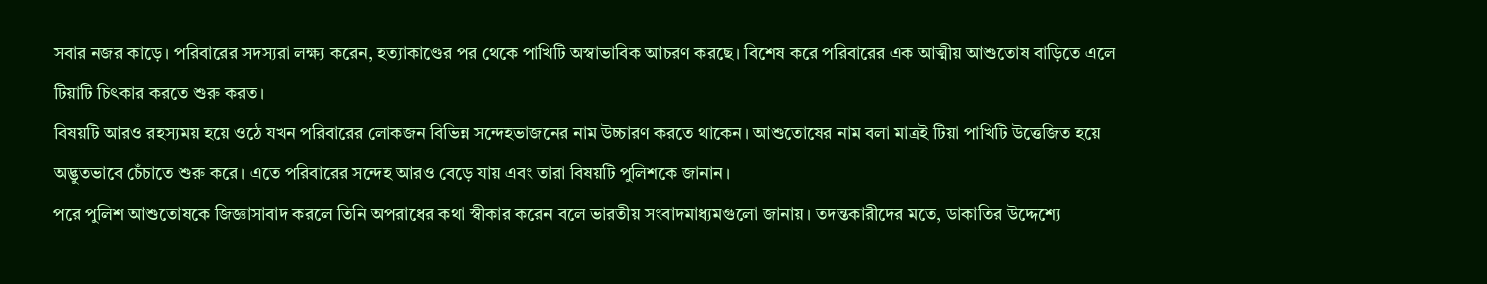সবার নজর কাড়ে। পরিবারের সদস্যরা লক্ষ্য করেন, হত্যাকাণ্ডের পর থেকে পাখিটি অস্বাভাবিক আচরণ করছে। বিশেষ করে পরিবারের এক আত্মীয় আশুতোষ বাড়িতে এলে টিয়াটি চিৎকার করতে শুরু করত।
বিষয়টি আরও রহস্যময় হয়ে ওঠে যখন পরিবারের লোকজন বিভিন্ন সন্দেহভাজনের নাম উচ্চারণ করতে থাকেন। আশুতোষের নাম বলা মাত্রই টিয়া পাখিটি উত্তেজিত হয়ে অদ্ভুতভাবে চেঁচাতে শুরু করে। এতে পরিবারের সন্দেহ আরও বেড়ে যায় এবং তারা বিষয়টি পুলিশকে জানান।
পরে পুলিশ আশুতোষকে জিজ্ঞাসাবাদ করলে তিনি অপরাধের কথা স্বীকার করেন বলে ভারতীয় সংবাদমাধ্যমগুলো জানায়। তদন্তকারীদের মতে, ডাকাতির উদ্দেশ্যে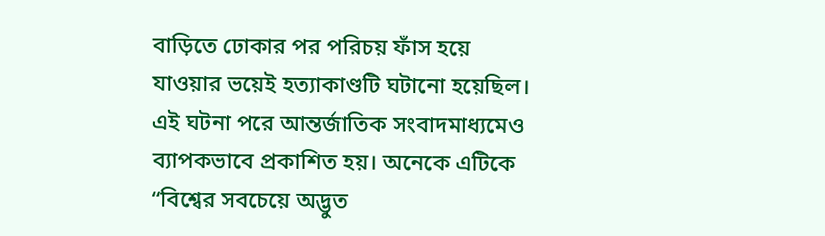বাড়িতে ঢোকার পর পরিচয় ফাঁস হয়ে যাওয়ার ভয়েই হত্যাকাণ্ডটি ঘটানো হয়েছিল।
এই ঘটনা পরে আন্তর্জাতিক সংবাদমাধ্যমেও ব্যাপকভাবে প্রকাশিত হয়। অনেকে এটিকে “বিশ্বের সবচেয়ে অদ্ভুত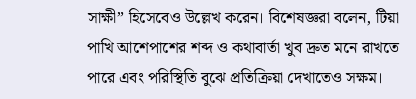সাক্ষী” হিসেবেও উল্লেখ করেন। বিশেষজ্ঞরা বলেন, টিয়া পাখি আশেপাশের শব্দ ও কথাবার্তা খুব দ্রুত মনে রাখতে পারে এবং পরিস্থিতি বুঝে প্রতিক্রিয়া দেখাতেও সক্ষম।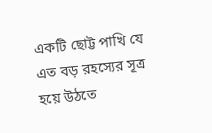একটি ছোট্ট পাখি যে এত বড় রহস্যের সূত্র হয়ে উঠতে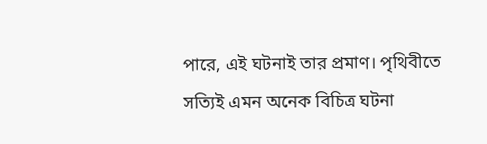পারে, এই ঘটনাই তার প্রমাণ। পৃথিবীতে সত্যিই এমন অনেক বিচিত্র ঘটনা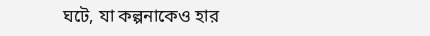ঘটে, যা কল্পনাকেও হার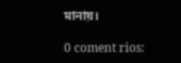মানায়।

0 coment rios: